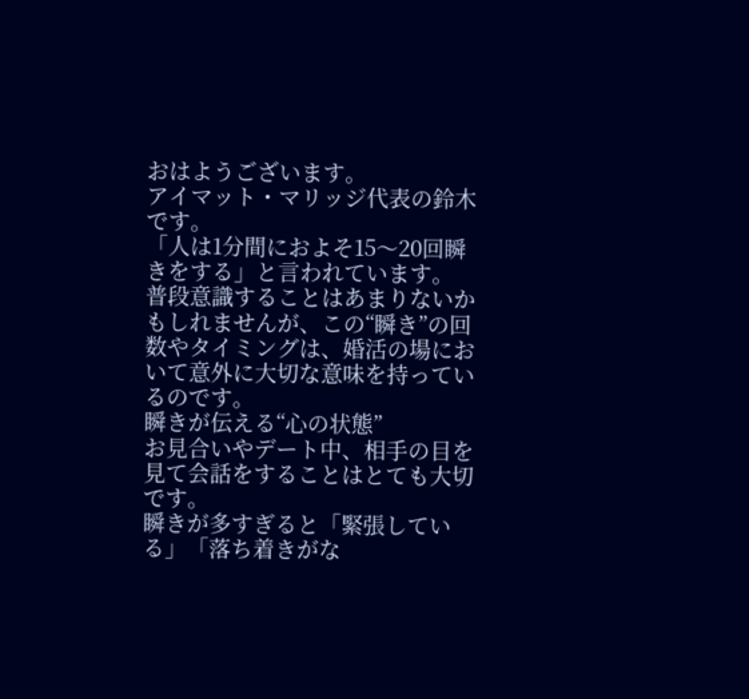おはようございます。
アイマット・マリッジ代表の鈴木です。
「人は1分間におよそ15〜20回瞬きをする」と言われています。
普段意識することはあまりないかもしれませんが、この“瞬き”の回数やタイミングは、婚活の場において意外に大切な意味を持っているのです。
瞬きが伝える“心の状態”
お見合いやデート中、相手の目を見て会話をすることはとても大切です。
瞬きが多すぎると「緊張している」「落ち着きがな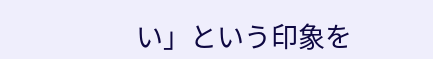い」という印象を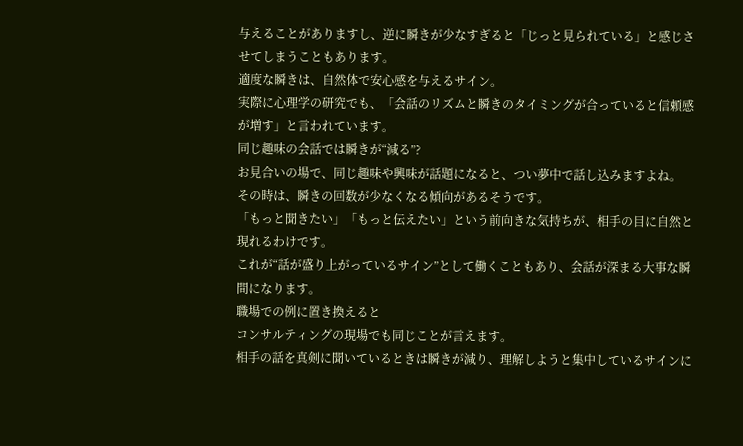与えることがありますし、逆に瞬きが少なすぎると「じっと見られている」と感じさせてしまうこともあります。
適度な瞬きは、自然体で安心感を与えるサイン。
実際に心理学の研究でも、「会話のリズムと瞬きのタイミングが合っていると信頼感が増す」と言われています。
同じ趣味の会話では瞬きが“減る”?
お見合いの場で、同じ趣味や興味が話題になると、つい夢中で話し込みますよね。
その時は、瞬きの回数が少なくなる傾向があるそうです。
「もっと聞きたい」「もっと伝えたい」という前向きな気持ちが、相手の目に自然と現れるわけです。
これが“話が盛り上がっているサイン”として働くこともあり、会話が深まる大事な瞬間になります。
職場での例に置き換えると
コンサルティングの現場でも同じことが言えます。
相手の話を真剣に聞いているときは瞬きが減り、理解しようと集中しているサインに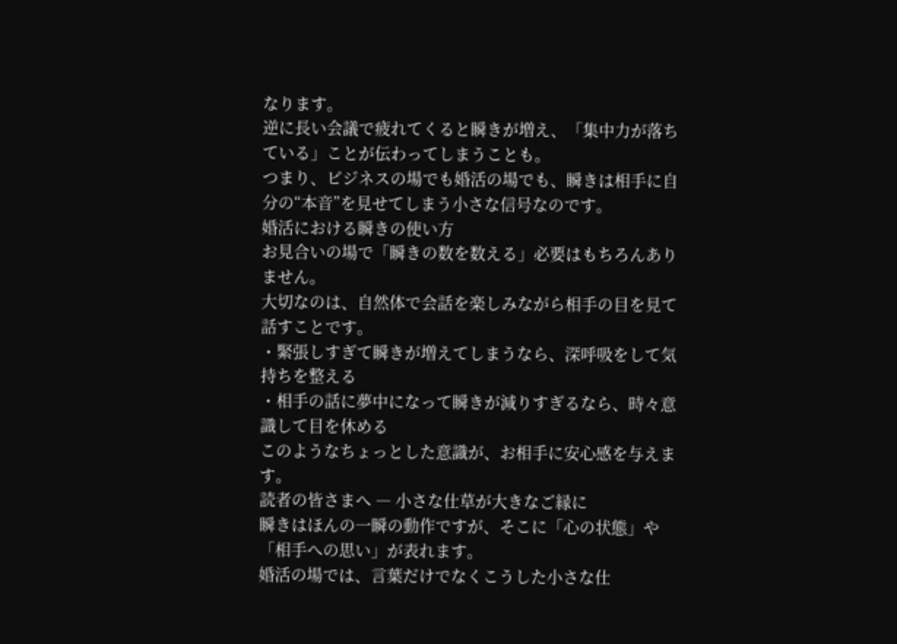なります。
逆に長い会議で疲れてくると瞬きが増え、「集中力が落ちている」ことが伝わってしまうことも。
つまり、ビジネスの場でも婚活の場でも、瞬きは相手に自分の“本音”を見せてしまう小さな信号なのです。
婚活における瞬きの使い方
お見合いの場で「瞬きの数を数える」必要はもちろんありません。
大切なのは、自然体で会話を楽しみながら相手の目を見て話すことです。
・緊張しすぎて瞬きが増えてしまうなら、深呼吸をして気持ちを整える
・相手の話に夢中になって瞬きが減りすぎるなら、時々意識して目を休める
このようなちょっとした意識が、お相手に安心感を与えます。
読者の皆さまへ ― 小さな仕草が大きなご縁に
瞬きはほんの一瞬の動作ですが、そこに「心の状態」や「相手への思い」が表れます。
婚活の場では、言葉だけでなくこうした小さな仕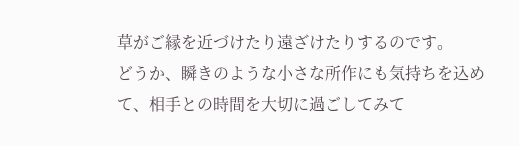草がご縁を近づけたり遠ざけたりするのです。
どうか、瞬きのような小さな所作にも気持ちを込めて、相手との時間を大切に過ごしてみて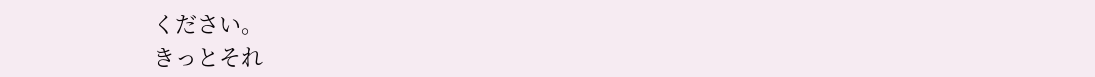ください。
きっとそれ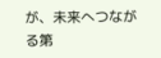が、未来へつながる第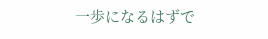一歩になるはずで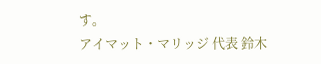す。
アイマット・マリッジ 代表 鈴木